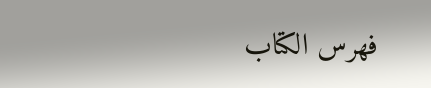فهرس الكتاب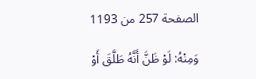الصفحة 257 من 1193

وَمِنْهُ: لَوْ ظَنَّ أَنَّهُ طَلَّقَ أَوْ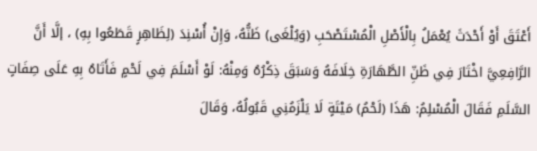أَعْتَقَ أَوْ أَحْدَثَ يُعْمَلُ بِالْأَصْلِ الْمُسْتَصْحَبِ (وَيُلْغَى) ظَنُّهُ، وَإِنْ أُسْنِدَ (لِظَاهِرٍ قَطَعُوا بِهِ) ، إلَّا أَنَّ الرَّافِعِيَّ اخْتَارَ فِي ظَنِّ الطَّهَارَةِ خِلَافَهُ وَسَبَقَ ذِكْرُهُ وَمِنْهُ: لَوْ أَسْلَمَ فِي لَحْمٍ فَأَتَاهُ بِهِ عَلَى صِفَاتٍ السَّلَمِ فَقَالَ الْمُسْلِمُ: هَذَا (لَحْمُ) مَيْتَةٍ لَا يَلْزَمُنِي قَبُولُهُ، وَقَالَ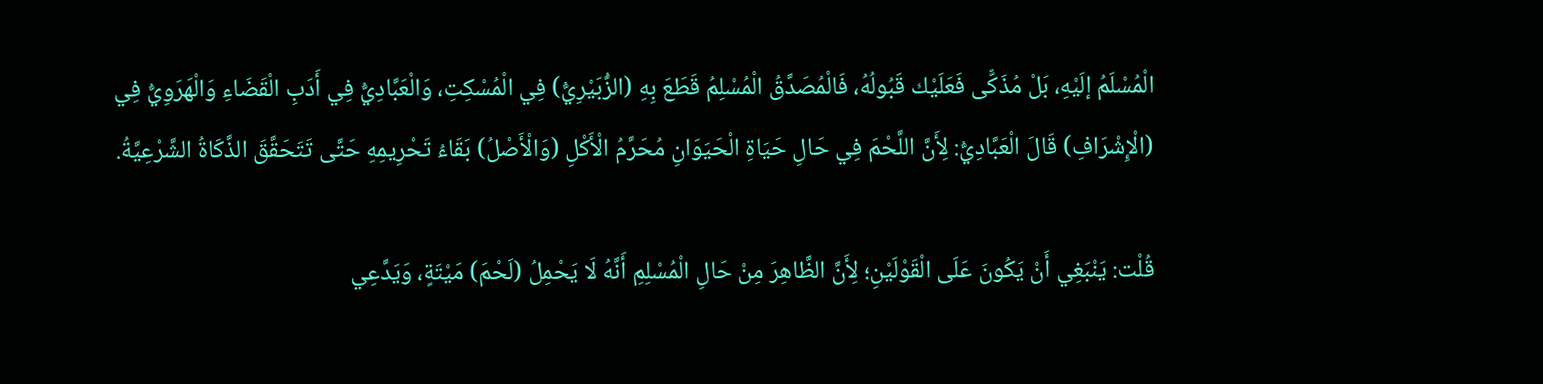الْمُسْلَمُ إلَيْهِ، بَلْ مُذَكًّى فَعَلَيْك قَبُولُهُ، فَالْمُصَدَّقُ الْمُسْلِمُ قَطَعَ بِهِ (الزُّبَيْرِيُّ) فِي الْمُسْكِتِ، وَالْعَبَّادِيُّ فِي أَدَبِ الْقَضَاءِ وَالْهَرَوِيُّ فِي (الْإِشْرَافِ) قَالَ الْعَبَّادِيُّ: لِأَنَّ اللَّحْمَ فِي حَالِ حَيَاةِ الْحَيَوَانِ مُحَرَّمُ الْأَكْلِ (وَالْأَصْلُ) بَقَاءُ تَحْرِيمِهِ حَتَّى تَتَحَقَّقَ الذَّكَاةُ الشَّرْعِيَّةُ.

قُلْت: يَنْبَغِي أَنْ يَكُونَ عَلَى الْقَوْلَيْنِ؛ لِأَنَّ الظَّاهِرَ مِنْ حَالِ الْمُسْلِمِ أَنَّهُ لَا يَحْمِلُ (لَحْمَ) مَيْتَةٍ، وَيَدَّعِي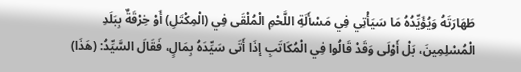طَهَارَتَهُ وَيُؤَيِّدُهُ مَا سَيَأْتِي فِي مَسْأَلَةِ اللَّحْمِ الْمُلْقَى فِي (الْمِكْتَلِ) أَوْ خِرْقَةٌ بِبَلَدِ الْمُسْلِمِينَ، بَلْ أَوْلَى وَقَدْ قَالُوا فِي الْمُكَاتَبِ إذَا أَتَى سَيِّدَهُ بِمَالٍ، فَقَالَ السَّيِّدُ: (هَذَا)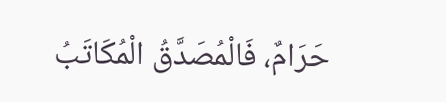حَرَامٌ، فَالْمُصَدَّقُ الْمُكَاتَبُ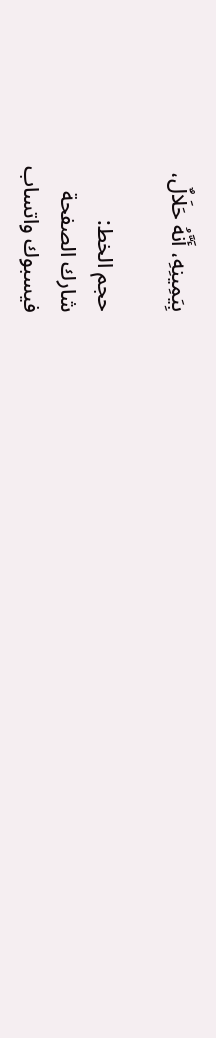بِيَمِينِهِ، أَنَّهُ حَلَالٌ،

حجم الخط:
شارك الصفحة
فيسبوك واتساب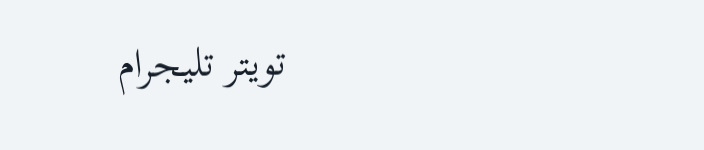تويتر تليجرام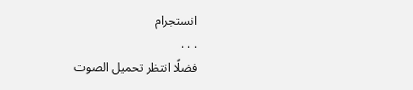انستجرام
. . .
فضلًا انتظر تحميل الصوت